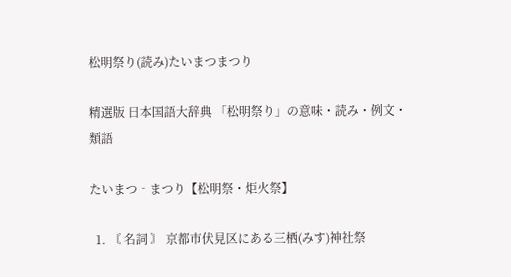松明祭り(読み)たいまつまつり

精選版 日本国語大辞典 「松明祭り」の意味・読み・例文・類語

たいまつ‐まつり【松明祭・炬火祭】

  1. 〘 名詞 〙 京都市伏見区にある三栖(みす)神社祭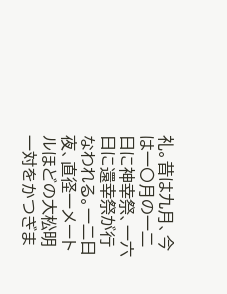礼。昔は九月、今は一〇月の一二日に神幸祭、一六日に還幸祭が行なわれる。一二日夜、直径一メートルほどの大松明一対をかつぎま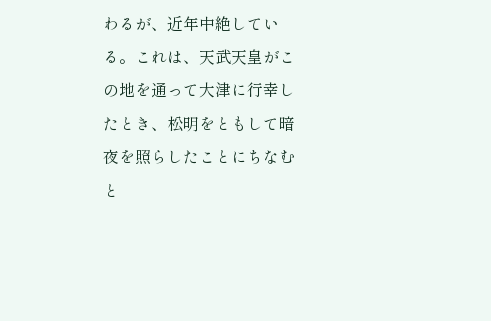わるが、近年中絶している。これは、天武天皇がこの地を通って大津に行幸したとき、松明をともして暗夜を照らしたことにちなむと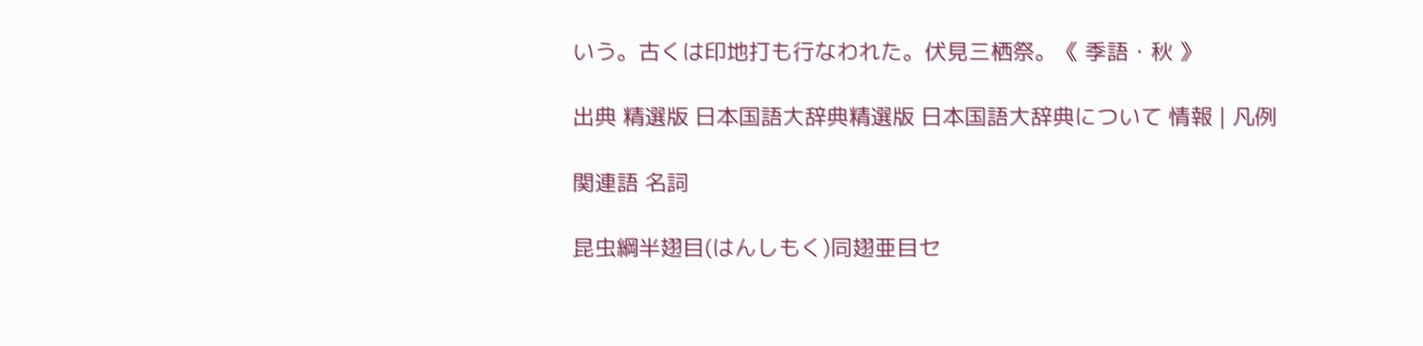いう。古くは印地打も行なわれた。伏見三栖祭。《 季語・秋 》

出典 精選版 日本国語大辞典精選版 日本国語大辞典について 情報 | 凡例

関連語 名詞

昆虫綱半翅目(はんしもく)同翅亜目セ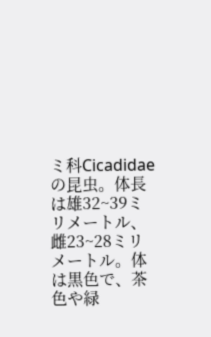ミ科Cicadidaeの昆虫。体長は雄32~39ミリメートル、雌23~28ミリメートル。体は黒色で、茶色や緑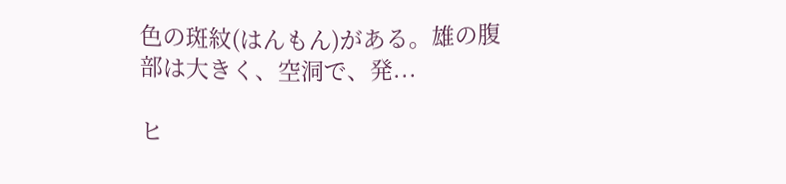色の斑紋(はんもん)がある。雄の腹部は大きく、空洞で、発...

ヒ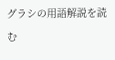グラシの用語解説を読む